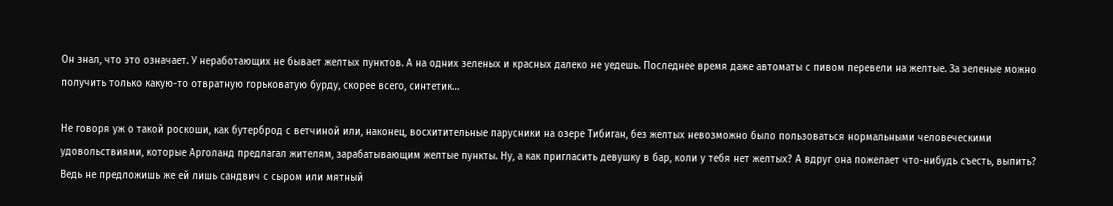Он знал, что это означает. У неработающих не бывает желтых пунктов. А на одних зеленых и красных далеко не уедешь. Последнее время даже автоматы с пивом перевели на желтые. За зеленые можно получить только какую-то отвратную горьковатую бурду, скорее всего, синтетик…

Не говоря уж о такой роскоши, как бутерброд с ветчиной или, наконец, восхитительные парусники на озере Тибиган, без желтых невозможно было пользоваться нормальными человеческими удовольствиями, которые Арголанд предлагал жителям, зарабатывающим желтые пункты. Ну, а как пригласить девушку в бар, коли у тебя нет желтых? А вдруг она пожелает что-нибудь съесть, выпить? Ведь не предложишь же ей лишь сандвич с сыром или мятный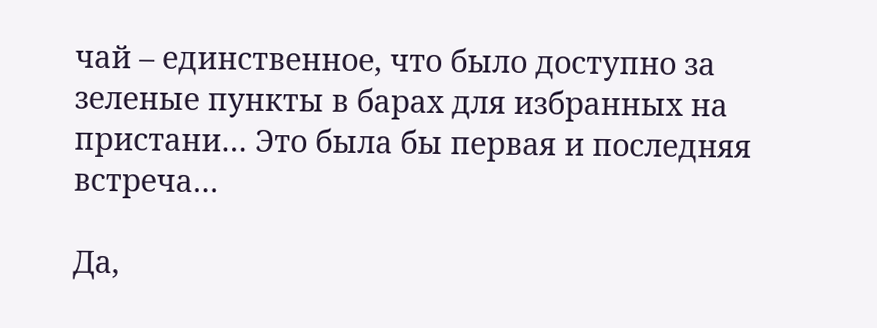чай – единственное, что было доступно за зеленые пункты в барах для избранных на пристани… Это была бы первая и последняя встреча…

Да,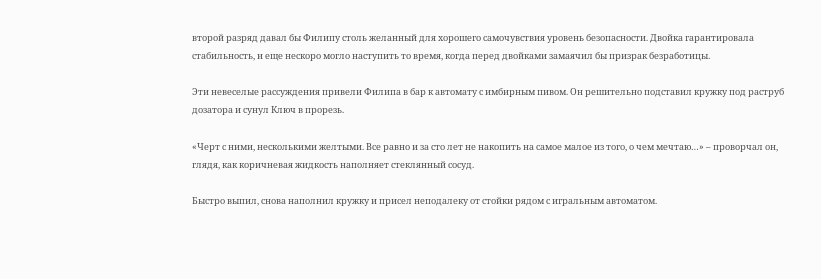второй разряд давал бы Филипу столь желанный для хорошего самочувствия уровень безопасности. Двойка гарантировала стабильность, и еще нескоро могло наступить то время, когда перед двойками замаячил бы призрак безработицы.

Эти невеселые рассуждения привели Филипа в бар к автомату с имбирным пивом. Он решительно подставил кружку под раструб дозатора и сунул Ключ в прорезь.

«Черт с ними, несколькими желтыми. Все равно и за сто лет не накопить на самое малое из того, о чем мечтаю…» – проворчал он, глядя, как коричневая жидкость наполняет стеклянный сосуд.

Быстро выпил, снова наполнил кружку и присел неподалеку от стойки рядом с игральным автоматом.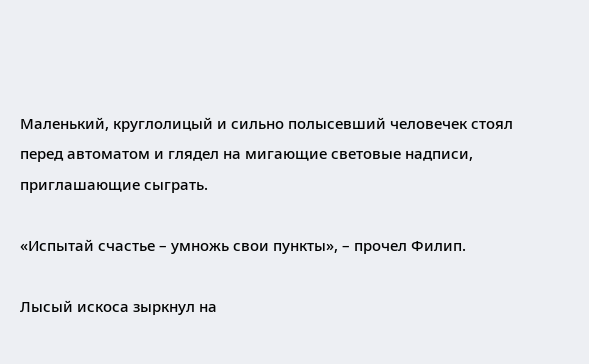Маленький, круглолицый и сильно полысевший человечек стоял перед автоматом и глядел на мигающие световые надписи, приглашающие сыграть.

«Испытай счастье – умножь свои пункты», – прочел Филип.

Лысый искоса зыркнул на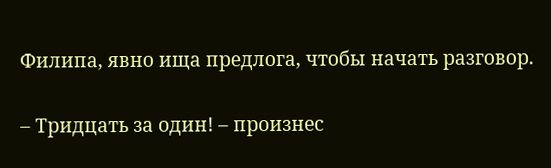Филипа, явно ища предлога, чтобы начать разговор.

– Тридцать за один! – произнес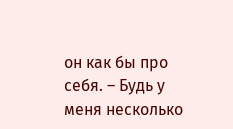он как бы про себя. – Будь у меня несколько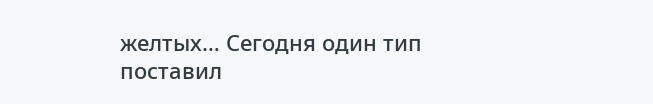желтых… Сегодня один тип поставил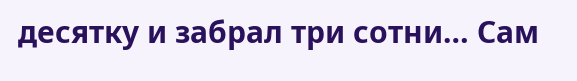десятку и забрал три сотни… Сам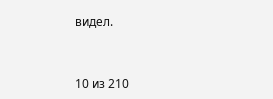видел.



10 из 210